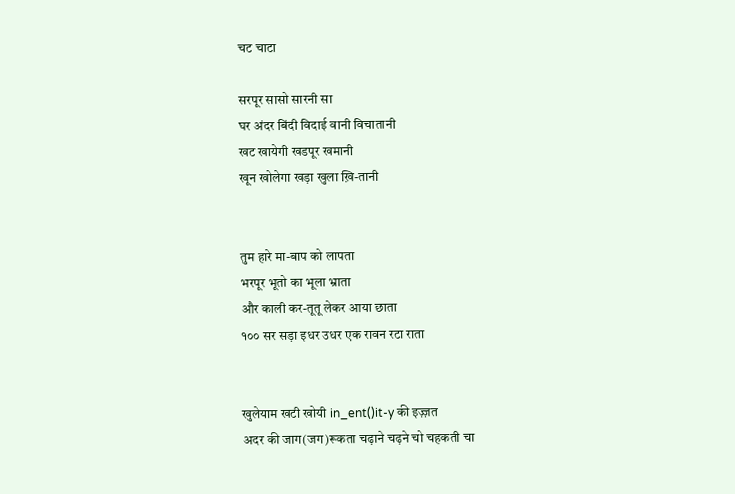चट चाटा

सरपूर सासो सारनी सा
घर अंदर बिंदी विदाई वानी विचातानी
खट खायेगी खडपूर खमानी
खून खोलेगा खड़ा खुला ख़ि-तानी


तुम हारे मा-बाप को लापता
भरपूर भूतो का भूला भ्राता
और काली कर-तूतू लेकर आया छाता
१०० सर सड़ा इधर उधर एक रावन रटा राता


खुलेयाम खटी खोयी in_ent()it-y की इज़्ज़त
अदर की जाग(जग)रूकता चढ़ाने चढ़ने चो चहकती चा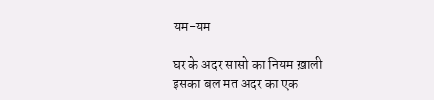यम-यम

घर के अदर सासो का नियम ख़ाली
इसका बल मत अदर का एक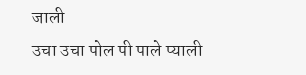जाली
उचा उचा पोल पी पाले प्याली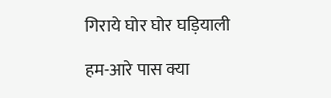गिराये घोर घोर घड़ियाली

हम-आरे पास क्या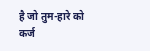है जो तुम-हारे को
कर्ज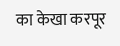का केखा करपूर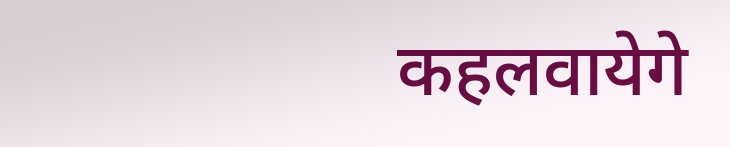कहलवायेगे